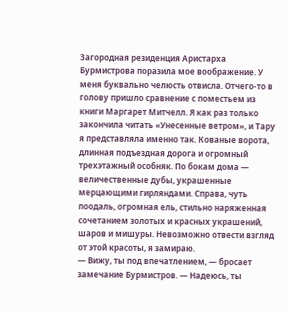Загородная резиденция Аристарха Бурмистрова поразила мое воображение. У меня буквально челюсть отвисла. Отчего-то в голову пришло сравнение с поместьем из книги Маргарет Митчелл. Я как раз только закончила читать «Унесенные ветром», и Тару я представляла именно так. Кованые ворота, длинная подъездная дорога и огромный трехэтажный особняк. По бокам дома — величественные дубы, украшенные мерцающими гирляндами. Справа, чуть поодаль, огромная ель, стильно наряженная сочетанием золотых и красных украшений, шаров и мишуры. Невозможно отвести взгляд от этой красоты, я замираю.
— Вижу, ты под впечатлением, — бросает замечание Бурмистров. — Надеюсь, ты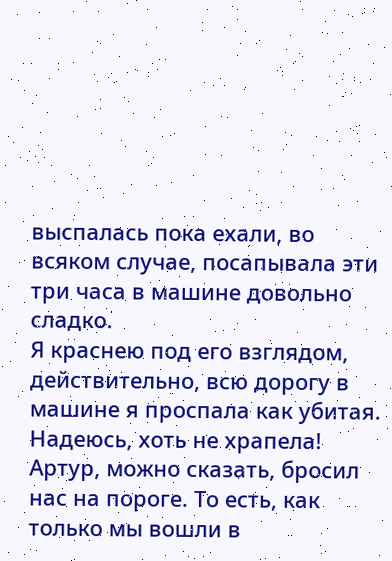выспалась пока ехали, во всяком случае, посапывала эти три часа в машине довольно сладко.
Я краснею под его взглядом, действительно, всю дорогу в машине я проспала как убитая. Надеюсь, хоть не храпела!
Артур, можно сказать, бросил нас на пороге. То есть, как только мы вошли в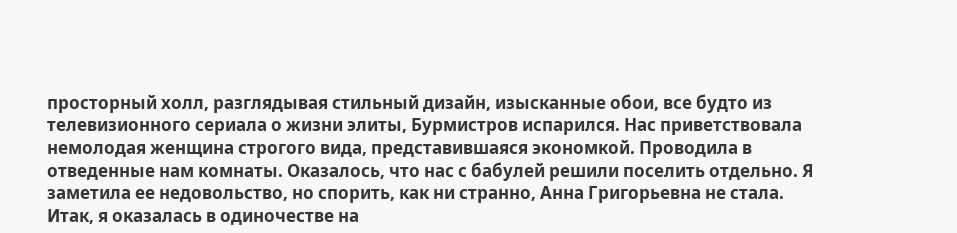просторный холл, разглядывая стильный дизайн, изысканные обои, все будто из телевизионного сериала о жизни элиты, Бурмистров испарился. Нас приветствовала немолодая женщина строгого вида, представившаяся экономкой. Проводила в отведенные нам комнаты. Оказалось, что нас с бабулей решили поселить отдельно. Я заметила ее недовольство, но спорить, как ни странно, Анна Григорьевна не стала.
Итак, я оказалась в одиночестве на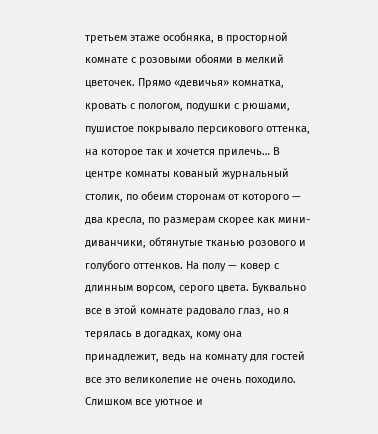третьем этаже особняка, в просторной комнате с розовыми обоями в мелкий цветочек. Прямо «девичья» комнатка, кровать с пологом, подушки с рюшами, пушистое покрывало персикового оттенка, на которое так и хочется прилечь… В центре комнаты кованый журнальный столик, по обеим сторонам от которого — два кресла, по размерам скорее как мини-диванчики, обтянутые тканью розового и голубого оттенков. На полу — ковер с длинным ворсом, серого цвета. Буквально все в этой комнате радовало глаз, но я терялась в догадках, кому она принадлежит, ведь на комнату для гостей все это великолепие не очень походило. Слишком все уютное и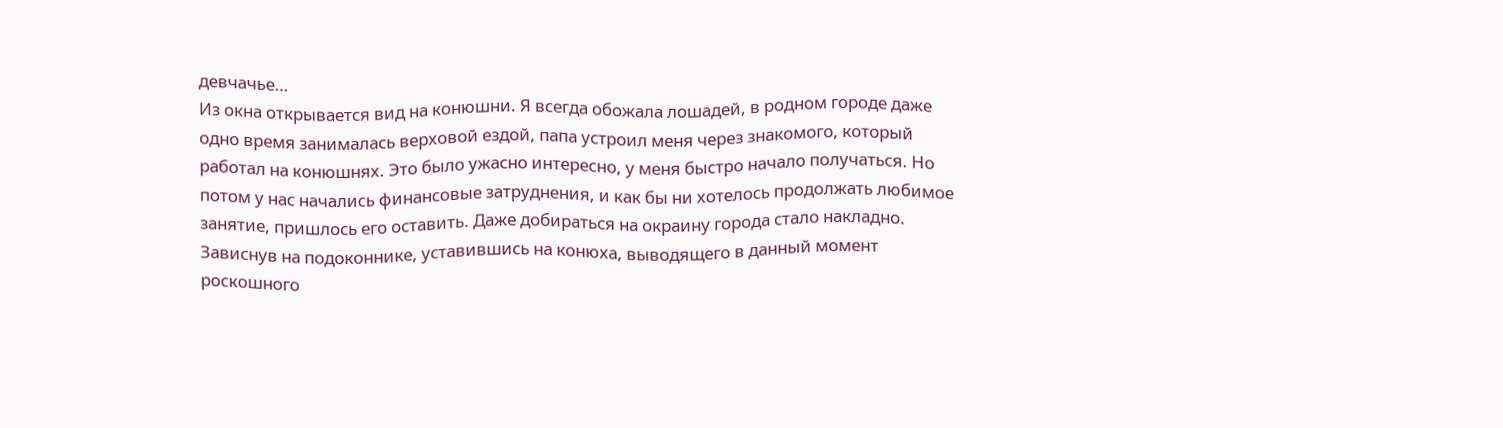девчачье…
Из окна открывается вид на конюшни. Я всегда обожала лошадей, в родном городе даже одно время занималась верховой ездой, папа устроил меня через знакомого, который работал на конюшнях. Это было ужасно интересно, у меня быстро начало получаться. Но потом у нас начались финансовые затруднения, и как бы ни хотелось продолжать любимое занятие, пришлось его оставить. Даже добираться на окраину города стало накладно. Зависнув на подоконнике, уставившись на конюха, выводящего в данный момент роскошного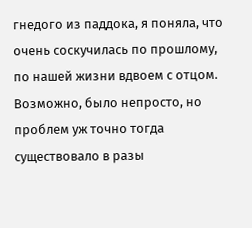гнедого из паддока, я поняла, что очень соскучилась по прошлому, по нашей жизни вдвоем с отцом. Возможно, было непросто, но проблем уж точно тогда существовало в разы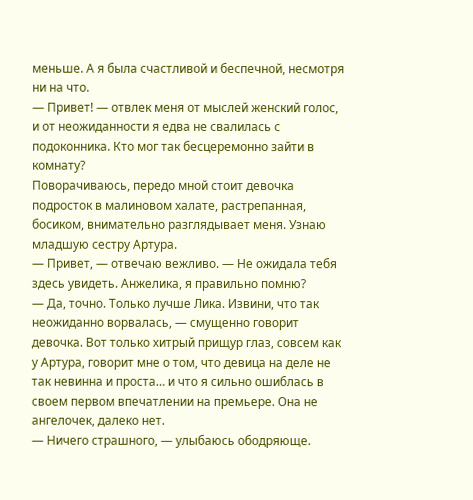меньше. А я была счастливой и беспечной, несмотря ни на что.
— Привет! — отвлек меня от мыслей женский голос, и от неожиданности я едва не свалилась с подоконника. Кто мог так бесцеремонно зайти в комнату?
Поворачиваюсь, передо мной стоит девочка подросток в малиновом халате, растрепанная, босиком, внимательно разглядывает меня. Узнаю младшую сестру Артура.
— Привет, — отвечаю вежливо. — Не ожидала тебя здесь увидеть. Анжелика, я правильно помню?
— Да, точно. Только лучше Лика. Извини, что так неожиданно ворвалась, — смущенно говорит девочка. Вот только хитрый прищур глаз, совсем как у Артура, говорит мне о том, что девица на деле не так невинна и проста… и что я сильно ошиблась в своем первом впечатлении на премьере. Она не ангелочек, далеко нет.
— Ничего страшного, — улыбаюсь ободряюще.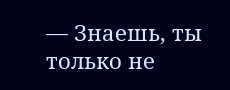— Знаешь, ты только не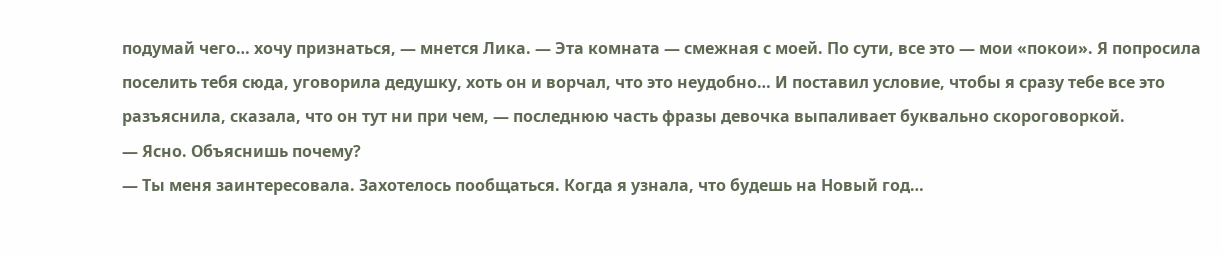подумай чего… хочу признаться, — мнется Лика. — Эта комната — смежная с моей. По сути, все это — мои «покои». Я попросила поселить тебя сюда, уговорила дедушку, хоть он и ворчал, что это неудобно… И поставил условие, чтобы я сразу тебе все это разъяснила, сказала, что он тут ни при чем, — последнюю часть фразы девочка выпаливает буквально скороговоркой.
— Ясно. Объяснишь почему?
— Ты меня заинтересовала. Захотелось пообщаться. Когда я узнала, что будешь на Новый год…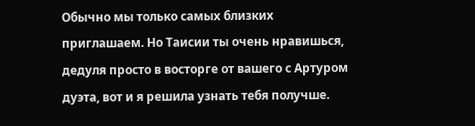Обычно мы только самых близких приглашаем. Но Таисии ты очень нравишься, дедуля просто в восторге от вашего с Артуром дуэта, вот и я решила узнать тебя получше.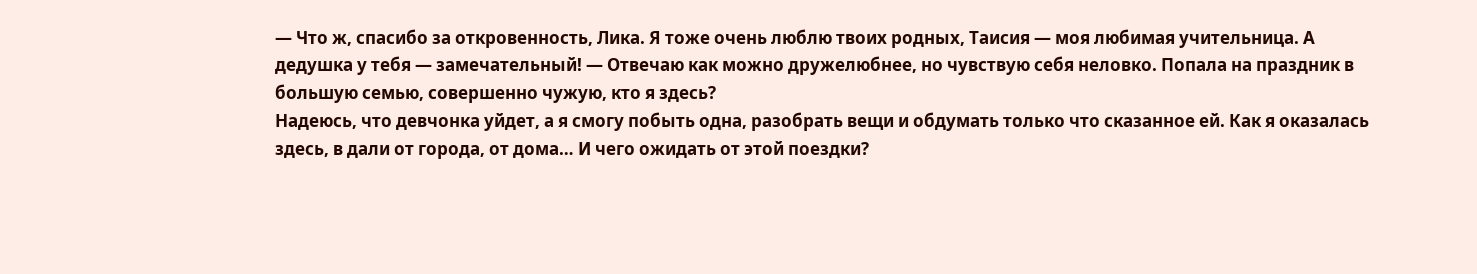— Что ж, спасибо за откровенность, Лика. Я тоже очень люблю твоих родных, Таисия — моя любимая учительница. А дедушка у тебя — замечательный! — Отвечаю как можно дружелюбнее, но чувствую себя неловко. Попала на праздник в большую семью, совершенно чужую, кто я здесь?
Надеюсь, что девчонка уйдет, а я смогу побыть одна, разобрать вещи и обдумать только что сказанное ей. Как я оказалась здесь, в дали от города, от дома… И чего ожидать от этой поездки?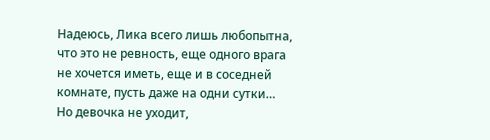Надеюсь, Лика всего лишь любопытна, что это не ревность, еще одного врага не хочется иметь, еще и в соседней комнате, пусть даже на одни сутки…
Но девочка не уходит,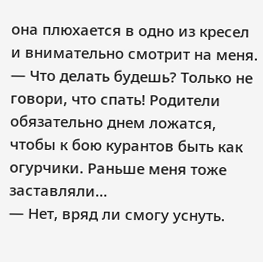она плюхается в одно из кресел и внимательно смотрит на меня.
— Что делать будешь? Только не говори, что спать! Родители обязательно днем ложатся, чтобы к бою курантов быть как огурчики. Раньше меня тоже заставляли…
— Нет, вряд ли смогу уснуть.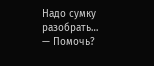Надо сумку разобрать…
— Помочь?